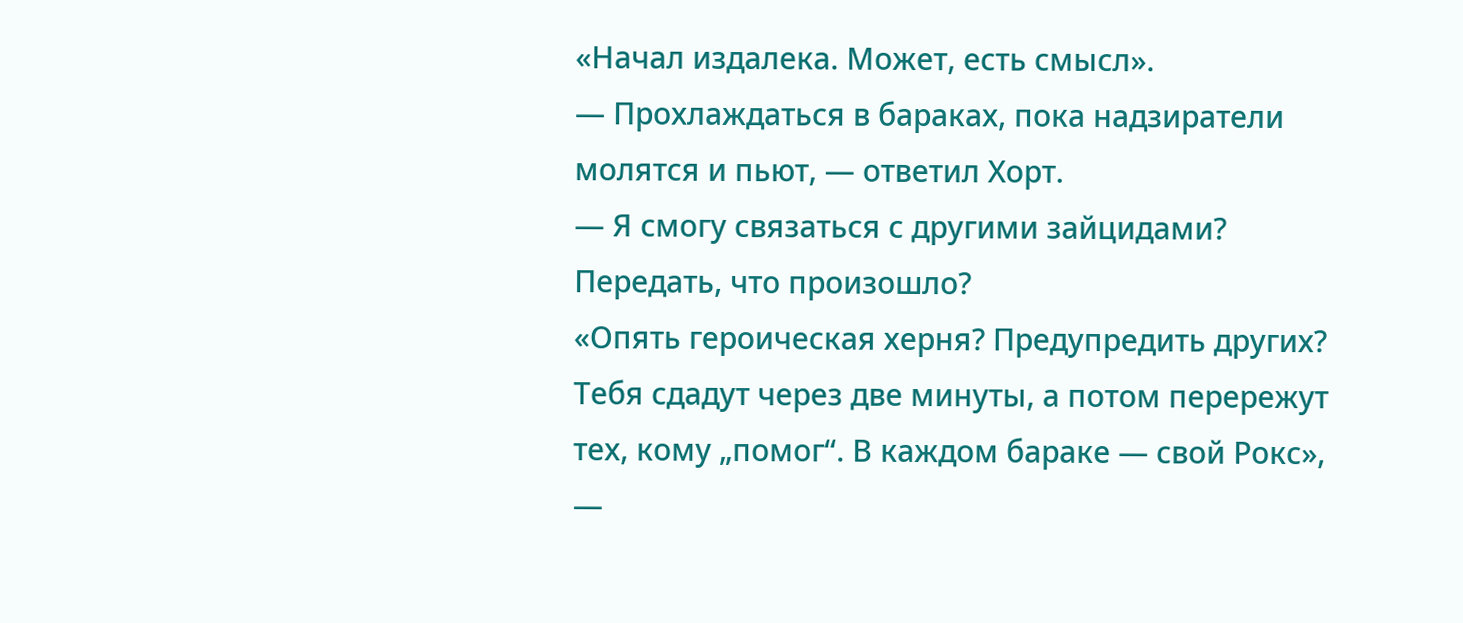«Начал издалека. Может, есть смысл».
— Прохлаждаться в бараках, пока надзиратели молятся и пьют, — ответил Хорт.
— Я смогу связаться с другими зайцидами? Передать, что произошло?
«Опять героическая херня? Предупредить других? Тебя сдадут через две минуты, а потом перережут тех, кому „помог“. В каждом бараке — свой Рокс», —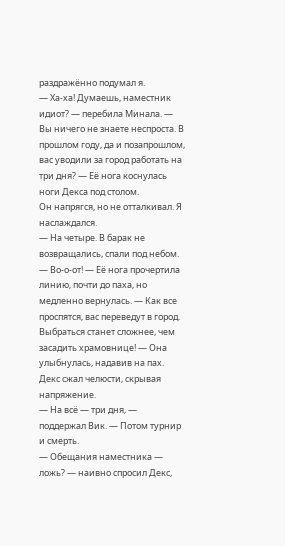раздражённо подумал я.
— Ха-ха! Думаешь, наместник идиот? — перебила Минала. — Вы ничего не знаете неспроста. В прошлом году, да и позапрошлом, вас уводили за город работать на три дня? — Её нога коснулась ноги Декса под столом.
Он напрягся, но не отталкивал. Я наслаждался.
— На четыре. В барак не возвращались, спали под небом.
— Во-о-от! — Её нога прочертила линию, почти до паха, но медленно вернулась. — Как все проспятся, вас переведут в город. Выбраться станет сложнее, чем засадить храмовнице! — Она улыбнулась, надавив на пах. Декс сжал челюсти, скрывая напряжение.
— На всё — три дня, — поддержал Вик. — Потом турнир и смерть.
— Обещания наместника — ложь? — наивно спросил Декс,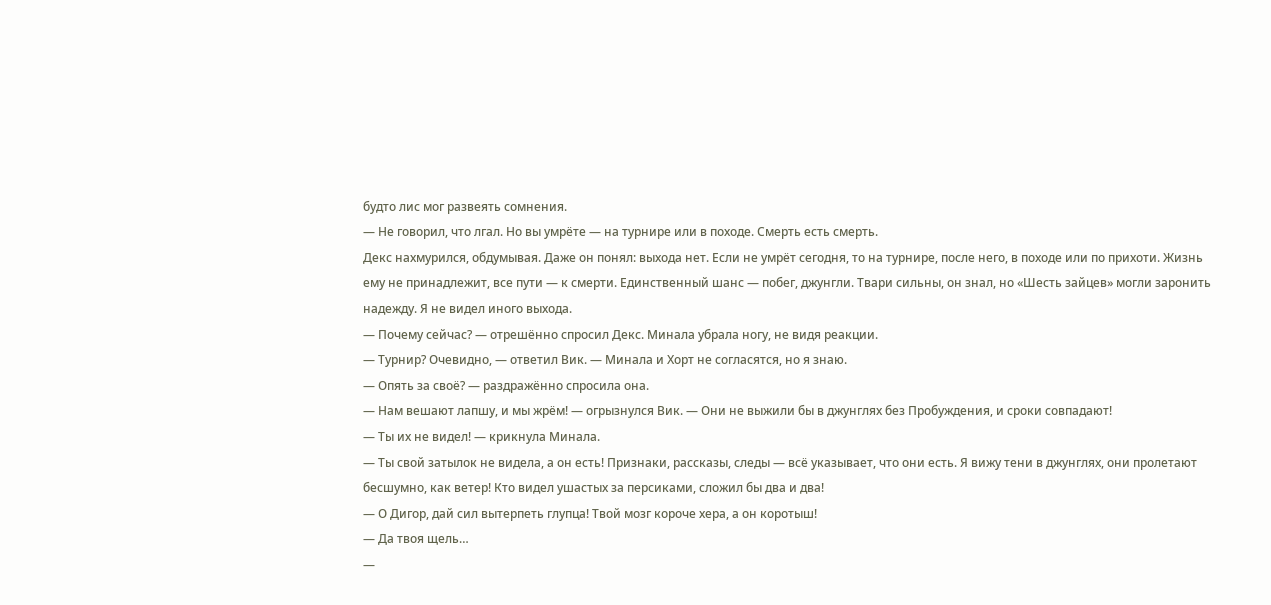будто лис мог развеять сомнения.
— Не говорил, что лгал. Но вы умрёте — на турнире или в походе. Смерть есть смерть.
Декс нахмурился, обдумывая. Даже он понял: выхода нет. Если не умрёт сегодня, то на турнире, после него, в походе или по прихоти. Жизнь ему не принадлежит, все пути — к смерти. Единственный шанс — побег, джунгли. Твари сильны, он знал, но «Шесть зайцев» могли заронить надежду. Я не видел иного выхода.
— Почему сейчас? — отрешённо спросил Декс. Минала убрала ногу, не видя реакции.
— Турнир? Очевидно, — ответил Вик. — Минала и Хорт не согласятся, но я знаю.
— Опять за своё? — раздражённо спросила она.
— Нам вешают лапшу, и мы жрём! — огрызнулся Вик. — Они не выжили бы в джунглях без Пробуждения, и сроки совпадают!
— Ты их не видел! — крикнула Минала.
— Ты свой затылок не видела, а он есть! Признаки, рассказы, следы — всё указывает, что они есть. Я вижу тени в джунглях, они пролетают бесшумно, как ветер! Кто видел ушастых за персиками, сложил бы два и два!
— О Дигор, дай сил вытерпеть глупца! Твой мозг короче хера, а он коротыш!
— Да твоя щель…
—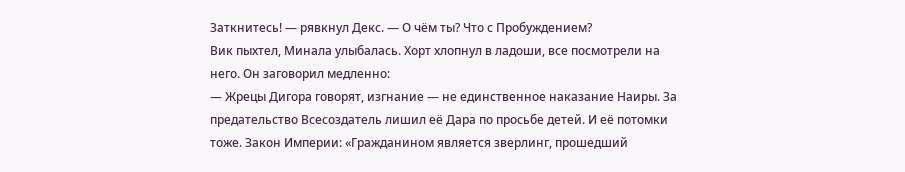Заткнитесь! — рявкнул Декс. — О чём ты? Что с Пробуждением?
Вик пыхтел, Минала улыбалась. Хорт хлопнул в ладоши, все посмотрели на него. Он заговорил медленно:
— Жрецы Дигора говорят, изгнание — не единственное наказание Наиры. За предательство Всесоздатель лишил её Дара по просьбе детей. И её потомки тоже. Закон Империи: «Гражданином является зверлинг, прошедший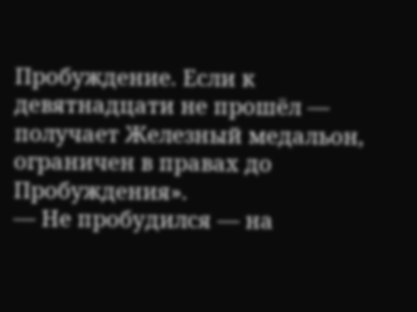Пробуждение. Если к девятнадцати не прошёл — получает Железный медальон, ограничен в правах до Пробуждения».
— Не пробудился — на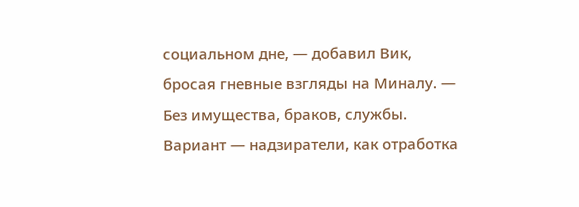социальном дне, — добавил Вик, бросая гневные взгляды на Миналу. — Без имущества, браков, службы. Вариант — надзиратели, как отработка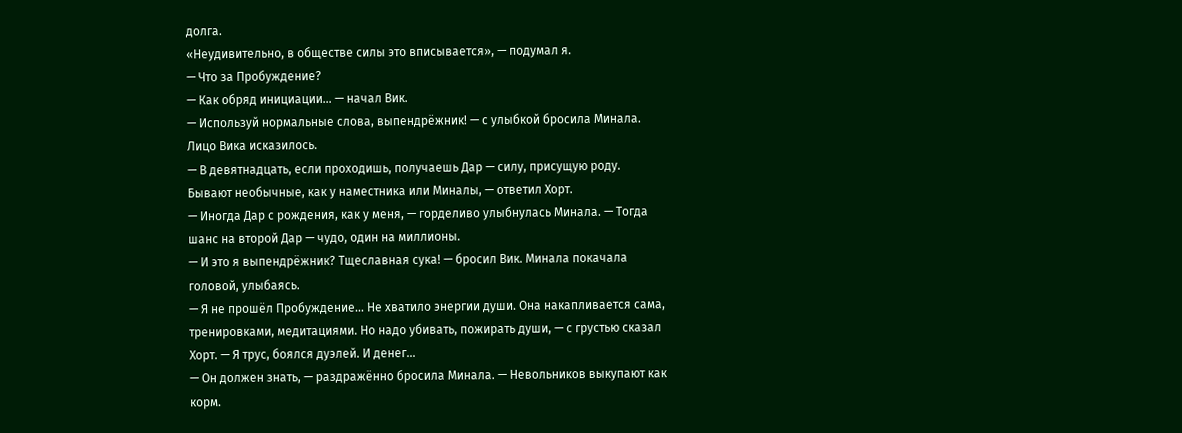долга.
«Неудивительно, в обществе силы это вписывается», — подумал я.
— Что за Пробуждение?
— Как обряд инициации… — начал Вик.
— Используй нормальные слова, выпендрёжник! — с улыбкой бросила Минала. Лицо Вика исказилось.
— В девятнадцать, если проходишь, получаешь Дар — силу, присущую роду. Бывают необычные, как у наместника или Миналы, — ответил Хорт.
— Иногда Дар с рождения, как у меня, — горделиво улыбнулась Минала. — Тогда шанс на второй Дар — чудо, один на миллионы.
— И это я выпендрёжник? Тщеславная сука! — бросил Вик. Минала покачала головой, улыбаясь.
— Я не прошёл Пробуждение… Не хватило энергии души. Она накапливается сама, тренировками, медитациями. Но надо убивать, пожирать души, — с грустью сказал Хорт. — Я трус, боялся дуэлей. И денег…
— Он должен знать, — раздражённо бросила Минала. — Невольников выкупают как корм.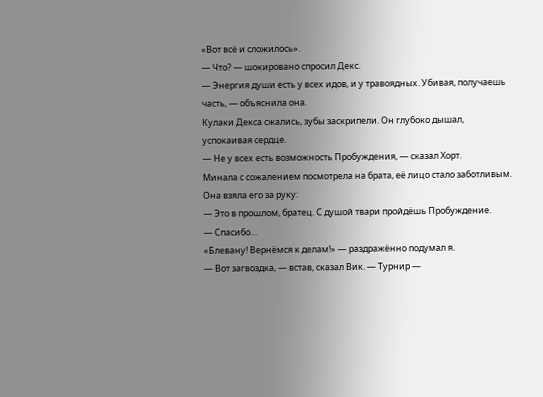«Вот всё и сложилось».
— Что? — шокировано спросил Декс.
— Энергия души есть у всех идов, и у травоядных. Убивая, получаешь часть, — объяснила она.
Кулаки Декса сжались, зубы заскрипели. Он глубоко дышал, успокаивая сердце.
— Не у всех есть возможность Пробуждения, — сказал Хорт.
Минала с сожалением посмотрела на брата, её лицо стало заботливым. Она взяла его за руку:
— Это в прошлом, братец. С душой твари пройдёшь Пробуждение.
— Спасибо…
«Блевану! Вернёмся к делам!» — раздражённо подумал я.
— Вот загвоздка, — встав, сказал Вик. — Турнир —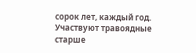сорок лет, каждый год. Участвуют травоядные старше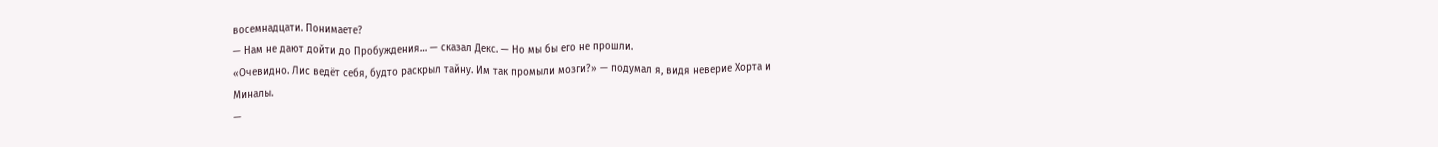восемнадцати. Понимаете?
— Нам не дают дойти до Пробуждения… — сказал Декс. — Но мы бы его не прошли.
«Очевидно. Лис ведёт себя, будто раскрыл тайну. Им так промыли мозги?» — подумал я, видя неверие Хорта и Миналы.
—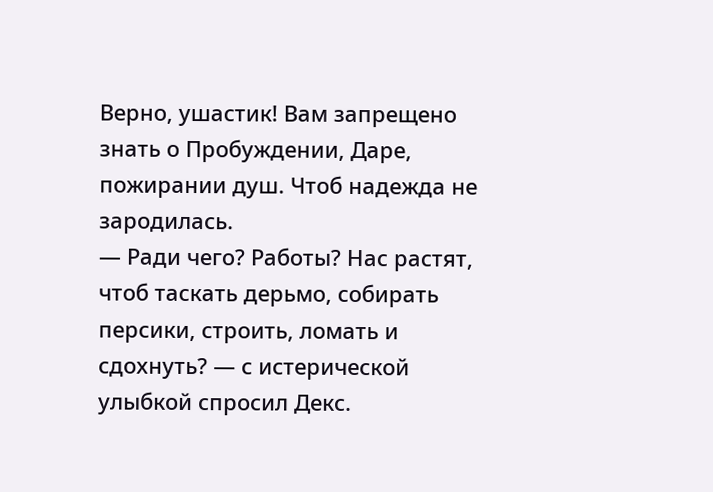Верно, ушастик! Вам запрещено знать о Пробуждении, Даре, пожирании душ. Чтоб надежда не зародилась.
— Ради чего? Работы? Нас растят, чтоб таскать дерьмо, собирать персики, строить, ломать и сдохнуть? — с истерической улыбкой спросил Декс.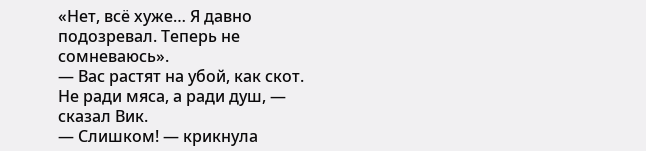«Нет, всё хуже… Я давно подозревал. Теперь не сомневаюсь».
— Вас растят на убой, как скот. Не ради мяса, а ради душ, — сказал Вик.
— Слишком! — крикнула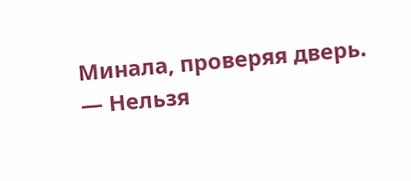Минала, проверяя дверь.
— Нельзя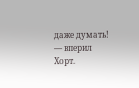даже думать! — вперил Хорт.